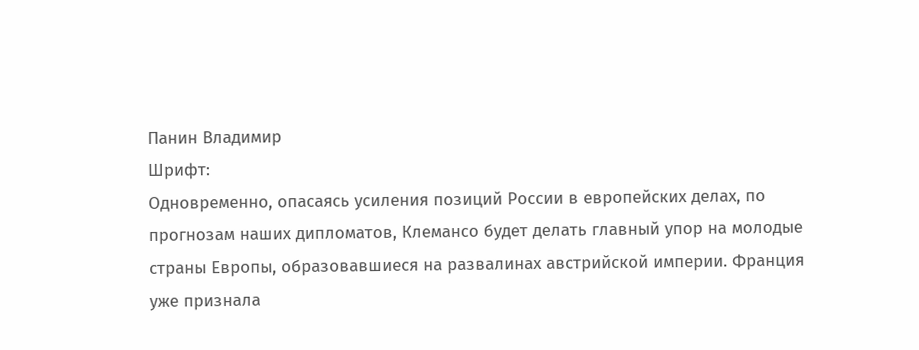Панин Владимир
Шрифт:
Одновременно, опасаясь усиления позиций России в европейских делах, по прогнозам наших дипломатов, Клемансо будет делать главный упор на молодые страны Европы, образовавшиеся на развалинах австрийской империи. Франция уже признала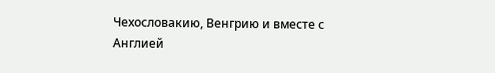Чехословакию, Венгрию и вместе с Англией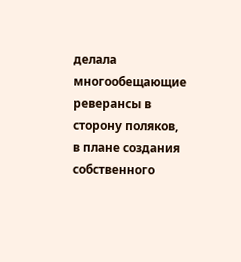делала многообещающие реверансы в сторону поляков, в плане создания собственного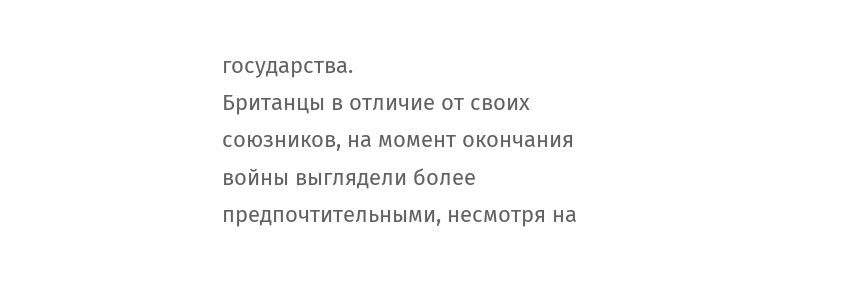государства.
Британцы в отличие от своих союзников, на момент окончания войны выглядели более предпочтительными, несмотря на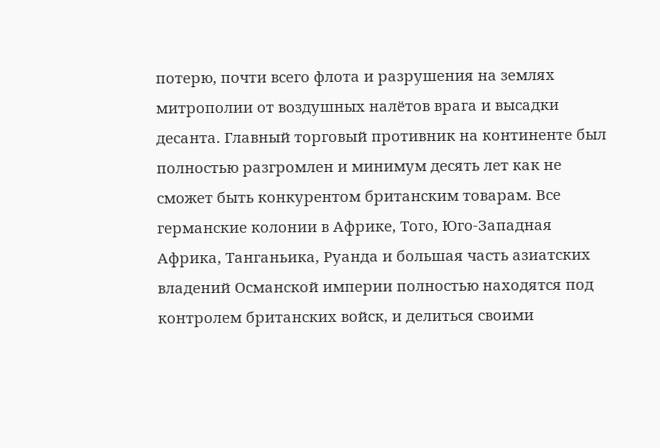потерю, почти всего флота и разрушения на землях митрополии от воздушных налётов врага и высадки десанта. Главный торговый противник на континенте был полностью разгромлен и минимум десять лет как не сможет быть конкурентом британским товарам. Все германские колонии в Африке, Того, Юго-Западная Африка, Танганьика, Руанда и большая часть азиатских владений Османской империи полностью находятся под контролем британских войск, и делиться своими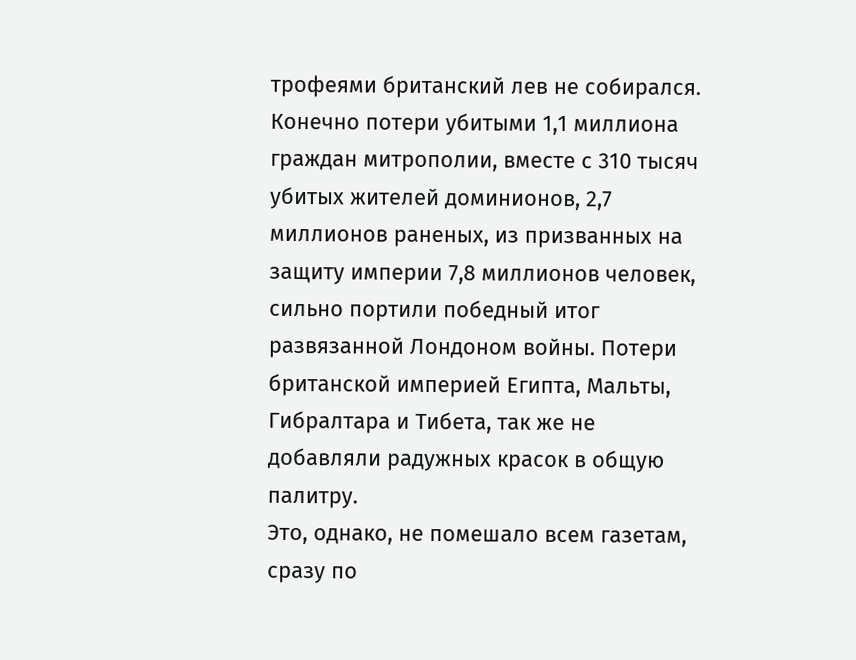трофеями британский лев не собирался.
Конечно потери убитыми 1,1 миллиона граждан митрополии, вместе с 310 тысяч убитых жителей доминионов, 2,7 миллионов раненых, из призванных на защиту империи 7,8 миллионов человек, сильно портили победный итог развязанной Лондоном войны. Потери британской империей Египта, Мальты, Гибралтара и Тибета, так же не добавляли радужных красок в общую палитру.
Это, однако, не помешало всем газетам, сразу по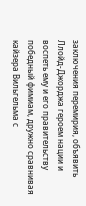заключения перемирия, объявить Ллойд-Джорджа героем нации и воспеть ему и его правительству победный фимиам, дружно сравнивая кайзера Вильгельма с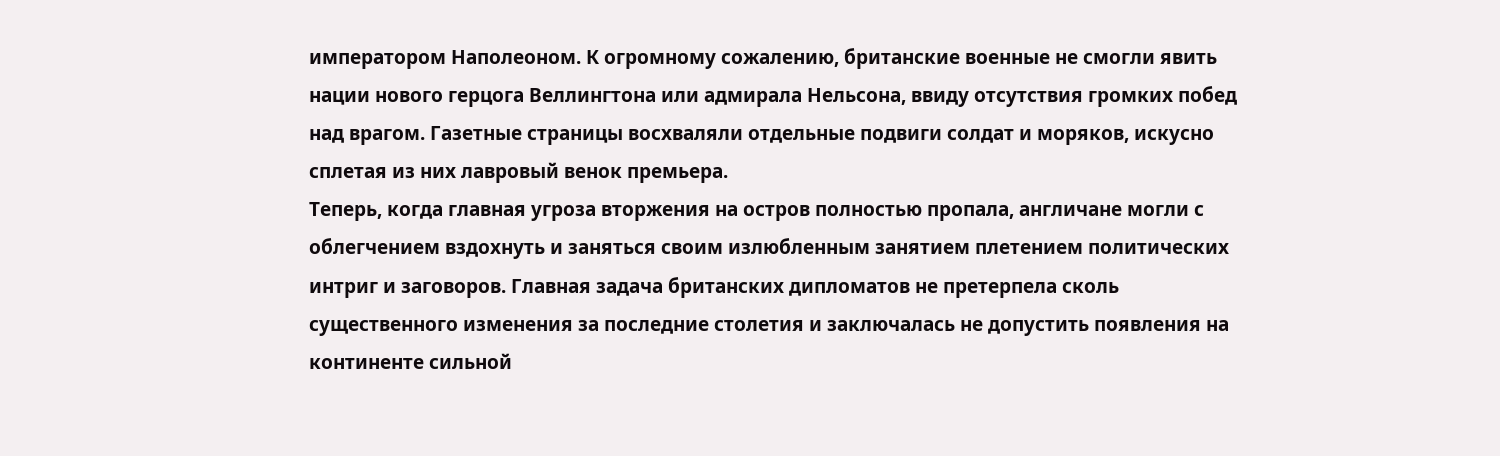императором Наполеоном. К огромному сожалению, британские военные не смогли явить нации нового герцога Веллингтона или адмирала Нельсона, ввиду отсутствия громких побед над врагом. Газетные страницы восхваляли отдельные подвиги солдат и моряков, искусно сплетая из них лавровый венок премьера.
Теперь, когда главная угроза вторжения на остров полностью пропала, англичане могли с облегчением вздохнуть и заняться своим излюбленным занятием плетением политических интриг и заговоров. Главная задача британских дипломатов не претерпела сколь существенного изменения за последние столетия и заключалась не допустить появления на континенте сильной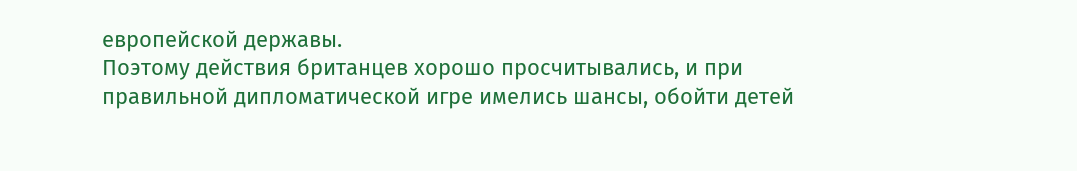европейской державы.
Поэтому действия британцев хорошо просчитывались, и при правильной дипломатической игре имелись шансы, обойти детей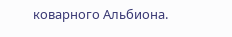коварного Альбиона.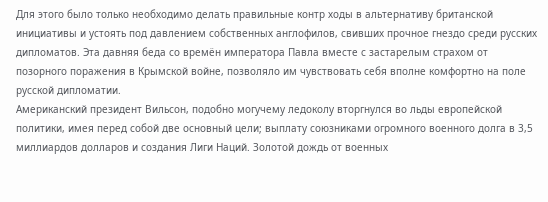Для этого было только необходимо делать правильные контр ходы в альтернативу британской инициативы и устоять под давлением собственных англофилов, свивших прочное гнездо среди русских дипломатов. Эта давняя беда со времён императора Павла вместе с застарелым страхом от позорного поражения в Крымской войне, позволяло им чувствовать себя вполне комфортно на поле русской дипломатии.
Американский президент Вильсон, подобно могучему ледоколу вторгнулся во льды европейской политики, имея перед собой две основный цели; выплату союзниками огромного военного долга в 3,5 миллиардов долларов и создания Лиги Наций. Золотой дождь от военных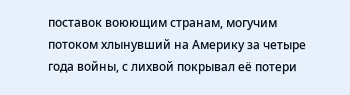поставок воюющим странам, могучим потоком хлынувший на Америку за четыре года войны, с лихвой покрывал её потери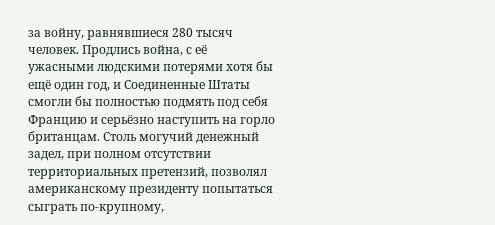за войну, равнявшиеся 280 тысяч человек. Продлись война, с её ужасными людскими потерями хотя бы ещё один год, и Соединенные Штаты смогли бы полностью подмять под себя Францию и серьёзно наступить на горло британцам. Столь могучий денежный задел, при полном отсутствии территориальных претензий, позволял американскому президенту попытаться сыграть по-крупному,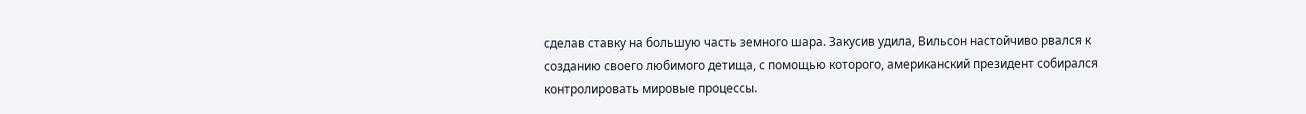сделав ставку на большую часть земного шара. Закусив удила, Вильсон настойчиво рвался к созданию своего любимого детища, с помощью которого, американский президент собирался контролировать мировые процессы.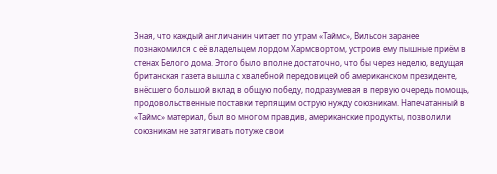Зная, что каждый англичанин читает по утрам «Таймс», Вильсон заранее познакомился с её владельцем лордом Хармсвортом, устроив ему пышные приём в стенах Белого дома. Этого было вполне достаточно, что бы через неделю, ведущая британская газета вышла с хвалебной передовицей об американском президенте, внёсшего большой вклад в общую победу, подразумевая в первую очередь помощь, продовольственные поставки терпящим острую нужду союзникам. Напечатанный в «Таймс» материал, был во многом правдив, американские продукты, позволили союзникам не затягивать потуже свои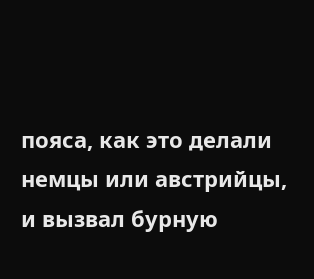пояса, как это делали немцы или австрийцы, и вызвал бурную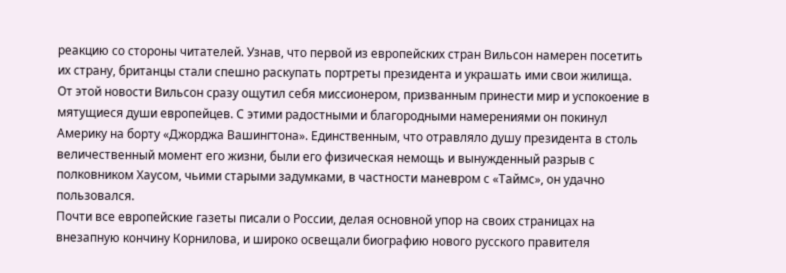реакцию со стороны читателей. Узнав, что первой из европейских стран Вильсон намерен посетить их страну, британцы стали спешно раскупать портреты президента и украшать ими свои жилища.
От этой новости Вильсон сразу ощутил себя миссионером, призванным принести мир и успокоение в мятущиеся души европейцев. С этими радостными и благородными намерениями он покинул Америку на борту «Джорджа Вашингтона». Единственным, что отравляло душу президента в столь величественный момент его жизни, были его физическая немощь и вынужденный разрыв с полковником Хаусом, чьими старыми задумками, в частности маневром с «Таймс», он удачно пользовался.
Почти все европейские газеты писали о России, делая основной упор на своих страницах на внезапную кончину Корнилова, и широко освещали биографию нового русского правителя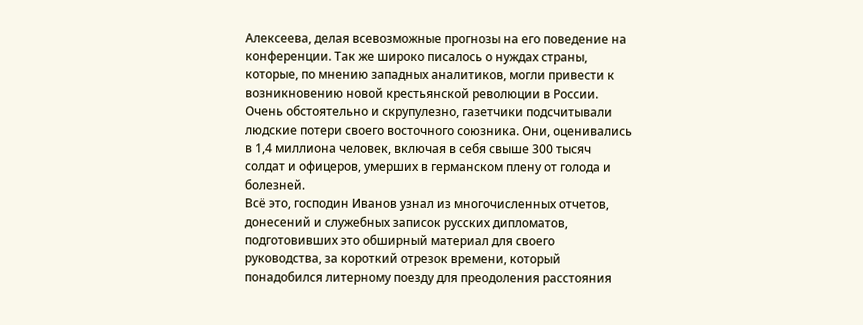Алексеева, делая всевозможные прогнозы на его поведение на конференции. Так же широко писалось о нуждах страны, которые, по мнению западных аналитиков, могли привести к возникновению новой крестьянской революции в России. Очень обстоятельно и скрупулезно, газетчики подсчитывали людские потери своего восточного союзника. Они, оценивались в 1,4 миллиона человек, включая в себя свыше 300 тысяч солдат и офицеров, умерших в германском плену от голода и болезней.
Всё это, господин Иванов узнал из многочисленных отчетов, донесений и служебных записок русских дипломатов, подготовивших это обширный материал для своего руководства, за короткий отрезок времени, который понадобился литерному поезду для преодоления расстояния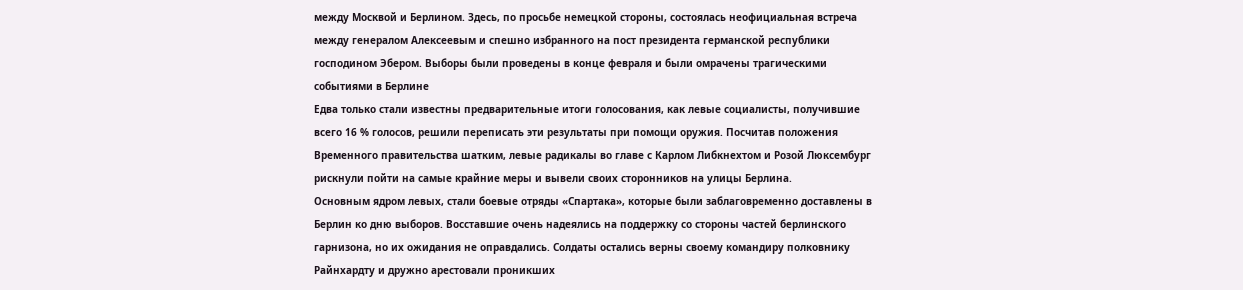между Москвой и Берлином. Здесь, по просьбе немецкой стороны, состоялась неофициальная встреча между генералом Алексеевым и спешно избранного на пост президента германской республики господином Эбером. Выборы были проведены в конце февраля и были омрачены трагическими событиями в Берлине
Едва только стали известны предварительные итоги голосования, как левые социалисты, получившие всего 16 % голосов, решили переписать эти результаты при помощи оружия. Посчитав положения Временного правительства шатким, левые радикалы во главе с Карлом Либкнехтом и Розой Люксембург рискнули пойти на самые крайние меры и вывели своих сторонников на улицы Берлина.
Основным ядром левых, стали боевые отряды «Спартака», которые были заблаговременно доставлены в Берлин ко дню выборов. Восставшие очень надеялись на поддержку со стороны частей берлинского гарнизона, но их ожидания не оправдались. Солдаты остались верны своему командиру полковнику Райнхардту и дружно арестовали проникших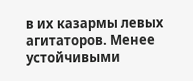в их казармы левых агитаторов. Менее устойчивыми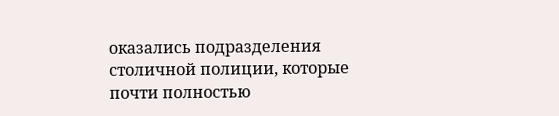оказались подразделения столичной полиции, которые почти полностью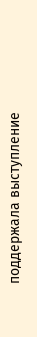поддержала выступление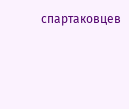спартаковцев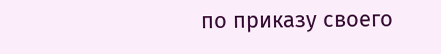по приказу своего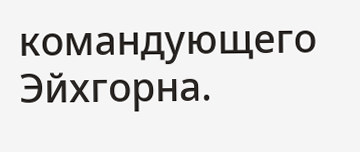командующего Эйхгорна.